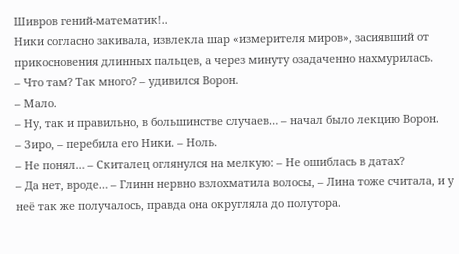Шивров гений-математик!..
Ники согласно закивала, извлекла шар «измерителя миров», засиявший от прикосновения длинных пальцев, а через минуту озадаченно нахмурилась.
– Что там? Так много? – удивился Ворон.
– Мало.
– Ну, так и правильно, в большинстве случаев… – начал было лекцию Ворон.
– Зиро, – перебила его Ники. – Ноль.
– Не понял… – Скиталец оглянулся на мелкую: – Не ошиблась в датах?
– Да нет, вроде… – Глинн нервно взлохматила волосы, – Лина тоже считала, и у неё так же получалось, правда она округляла до полутора.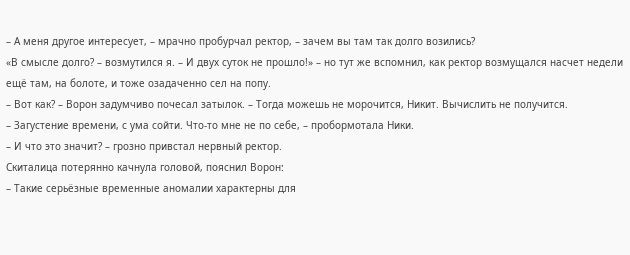– А меня другое интересует, – мрачно пробурчал ректор, – зачем вы там так долго возились?
«В смысле долго? – возмутился я. – И двух суток не прошло!» – но тут же вспомнил, как ректор возмущался насчет недели ещё там, на болоте, и тоже озадаченно сел на попу.
– Вот как? – Ворон задумчиво почесал затылок. – Тогда можешь не морочится, Никит. Вычислить не получится.
– Загустение времени, с ума сойти. Что-то мне не по себе, – пробормотала Ники.
– И что это значит? – грозно привстал нервный ректор.
Скиталица потерянно качнула головой, пояснил Ворон:
– Такие серьёзные временные аномалии характерны для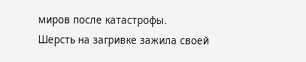миров после катастрофы.
Шерсть на загривке зажила своей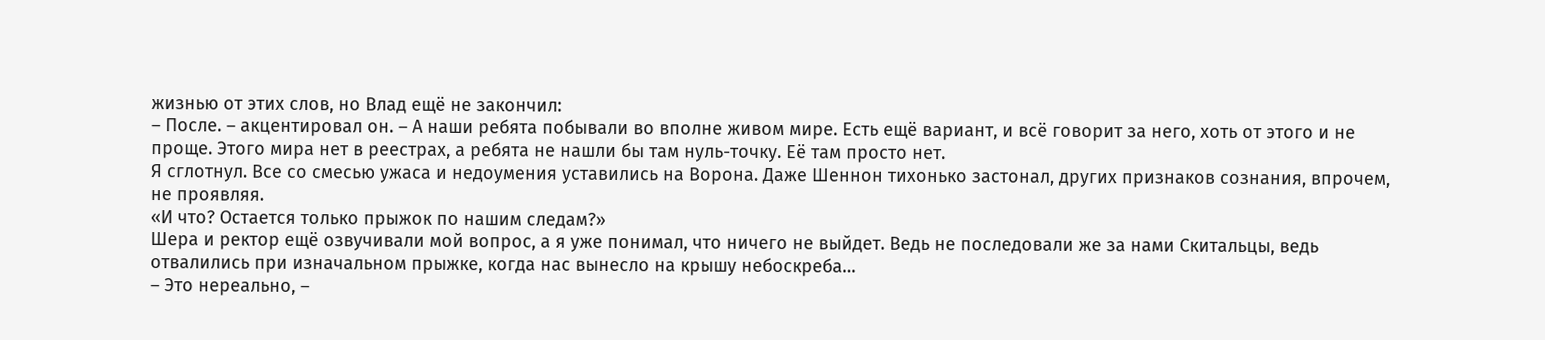жизнью от этих слов, но Влад ещё не закончил:
– После. – акцентировал он. – А наши ребята побывали во вполне живом мире. Есть ещё вариант, и всё говорит за него, хоть от этого и не проще. Этого мира нет в реестрах, а ребята не нашли бы там нуль-точку. Её там просто нет.
Я сглотнул. Все со смесью ужаса и недоумения уставились на Ворона. Даже Шеннон тихонько застонал, других признаков сознания, впрочем, не проявляя.
«И что? Остается только прыжок по нашим следам?»
Шера и ректор ещё озвучивали мой вопрос, а я уже понимал, что ничего не выйдет. Ведь не последовали же за нами Скитальцы, ведь отвалились при изначальном прыжке, когда нас вынесло на крышу небоскреба…
– Это нереально, –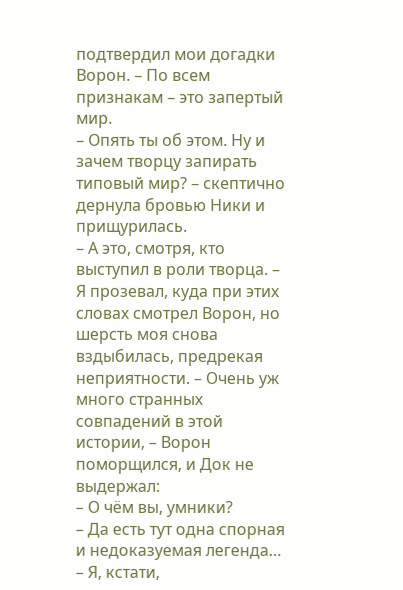подтвердил мои догадки Ворон. – По всем признакам – это запертый мир.
– Опять ты об этом. Ну и зачем творцу запирать типовый мир? – скептично дернула бровью Ники и прищурилась.
– А это, смотря, кто выступил в роли творца. – Я прозевал, куда при этих словах смотрел Ворон, но шерсть моя снова вздыбилась, предрекая неприятности. – Очень уж много странных совпадений в этой истории, – Ворон поморщился, и Док не выдержал:
– О чём вы, умники?
– Да есть тут одна спорная и недоказуемая легенда…
– Я, кстати,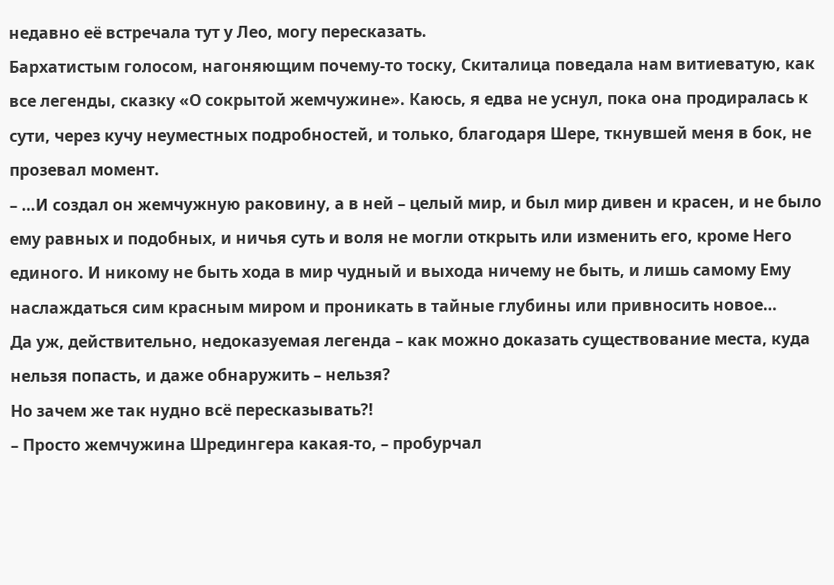недавно её встречала тут у Лео, могу пересказать.
Бархатистым голосом, нагоняющим почему-то тоску, Скиталица поведала нам витиеватую, как все легенды, сказку «О сокрытой жемчужине». Каюсь, я едва не уснул, пока она продиралась к сути, через кучу неуместных подробностей, и только, благодаря Шере, ткнувшей меня в бок, не прозевал момент.
– …И создал он жемчужную раковину, а в ней – целый мир, и был мир дивен и красен, и не было ему равных и подобных, и ничья суть и воля не могли открыть или изменить его, кроме Него единого. И никому не быть хода в мир чудный и выхода ничему не быть, и лишь самому Ему наслаждаться сим красным миром и проникать в тайные глубины или привносить новое…
Да уж, действительно, недоказуемая легенда – как можно доказать существование места, куда нельзя попасть, и даже обнаружить – нельзя?
Но зачем же так нудно всё пересказывать?!
– Просто жемчужина Шредингера какая-то, – пробурчал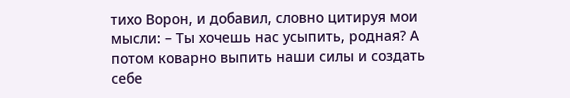тихо Ворон, и добавил, словно цитируя мои мысли: – Ты хочешь нас усыпить, родная? А потом коварно выпить наши силы и создать себе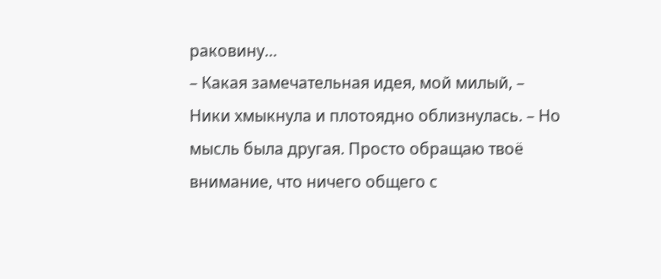раковину…
– Какая замечательная идея, мой милый, – Ники хмыкнула и плотоядно облизнулась. – Но мысль была другая. Просто обращаю твоё внимание, что ничего общего с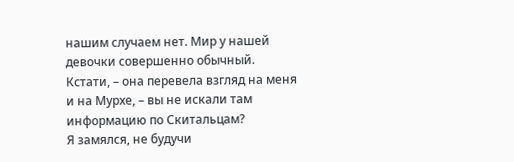нашим случаем нет. Мир у нашей девочки совершенно обычный. Кстати, – она перевела взгляд на меня и на Мурхе, – вы не искали там информацию по Скитальцам?
Я замялся, не будучи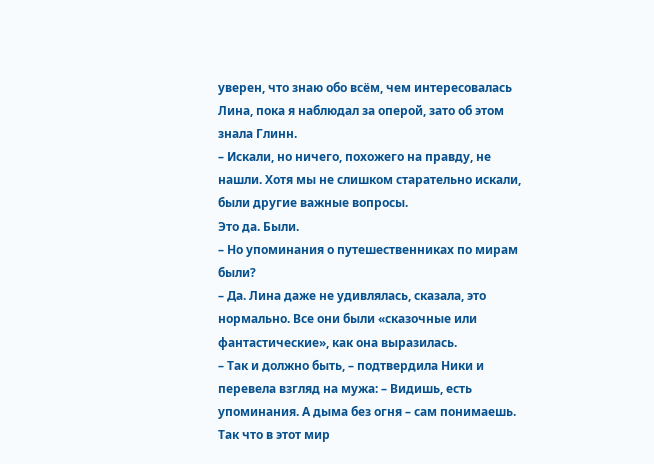уверен, что знаю обо всём, чем интересовалась Лина, пока я наблюдал за оперой, зато об этом знала Глинн.
– Искали, но ничего, похожего на правду, не нашли. Хотя мы не слишком старательно искали, были другие важные вопросы.
Это да. Были.
– Но упоминания о путешественниках по мирам были?
– Да. Лина даже не удивлялась, сказала, это нормально. Все они были «сказочные или фантастические», как она выразилась.
– Так и должно быть, – подтвердила Ники и перевела взгляд на мужа: – Видишь, есть упоминания. А дыма без огня – сам понимаешь. Так что в этот мир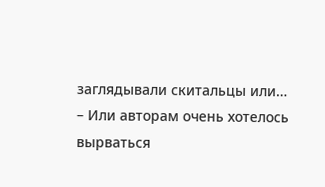заглядывали скитальцы или…
– Или авторам очень хотелось вырваться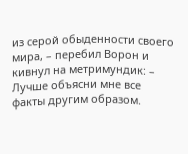из серой обыденности своего мира, – перебил Ворон и кивнул на метримундик: – Лучше объясни мне все факты другим образом.